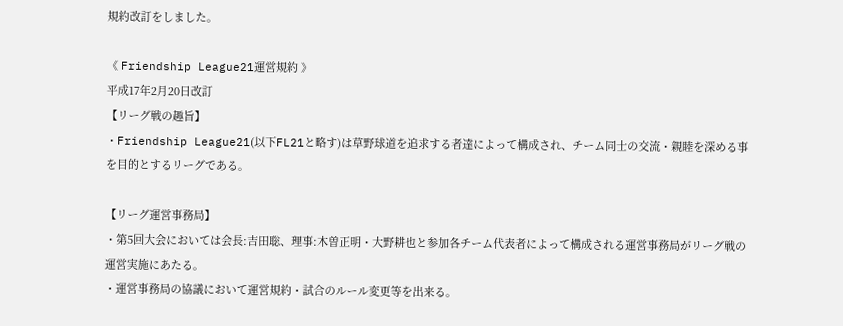規約改訂をしました。

《 Friendship League21運営規約 》
平成17年2月20日改訂
【リーグ戦の趣旨】
・Friendship League21(以下FL21と略す)は草野球道を追求する者達によって構成され、チーム同士の交流・親睦を深める事を目的とするリーグである。

【リーグ運営事務局】
・第5回大会においては会長:吉田聡、理事:木曽正明・大野耕也と参加各チーム代表者によって構成される運営事務局がリーグ戦の運営実施にあたる。
・運営事務局の協議において運営規約・試合のルール変更等を出来る。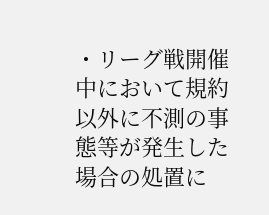・リーグ戦開催中において規約以外に不測の事態等が発生した場合の処置に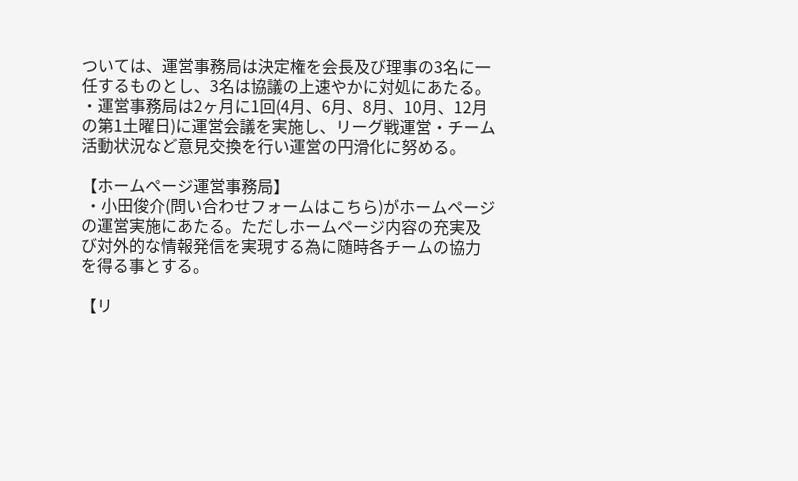ついては、運営事務局は決定権を会長及び理事の3名に一任するものとし、3名は協議の上速やかに対処にあたる。
・運営事務局は2ヶ月に1回(4月、6月、8月、10月、12月の第1土曜日)に運営会議を実施し、リーグ戦運営・チーム活動状況など意見交換を行い運営の円滑化に努める。

【ホームページ運営事務局】
 ・小田俊介(問い合わせフォームはこちら)がホームページの運営実施にあたる。ただしホームページ内容の充実及び対外的な情報発信を実現する為に随時各チームの協力を得る事とする。

【リ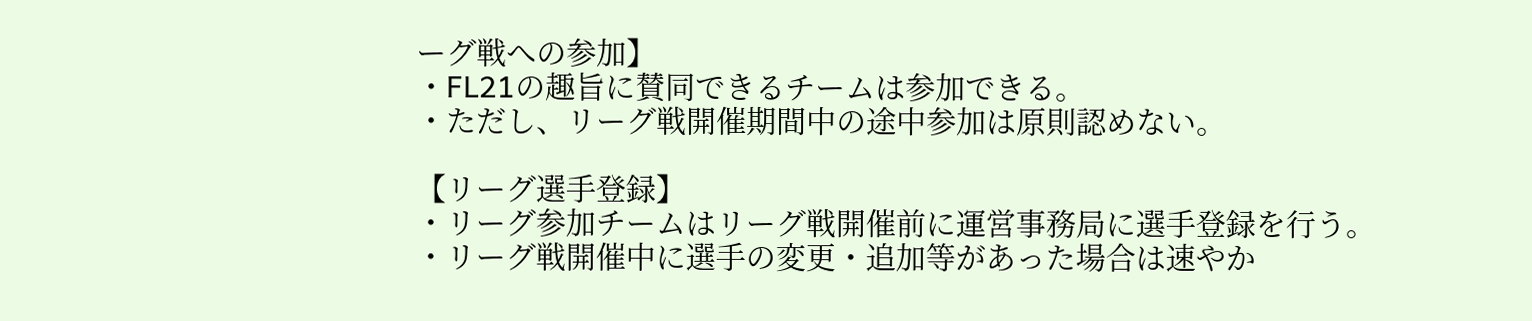ーグ戦への参加】
・FL21の趣旨に賛同できるチームは参加できる。
・ただし、リーグ戦開催期間中の途中参加は原則認めない。

【リーグ選手登録】
・リーグ参加チームはリーグ戦開催前に運営事務局に選手登録を行う。
・リーグ戦開催中に選手の変更・追加等があった場合は速やか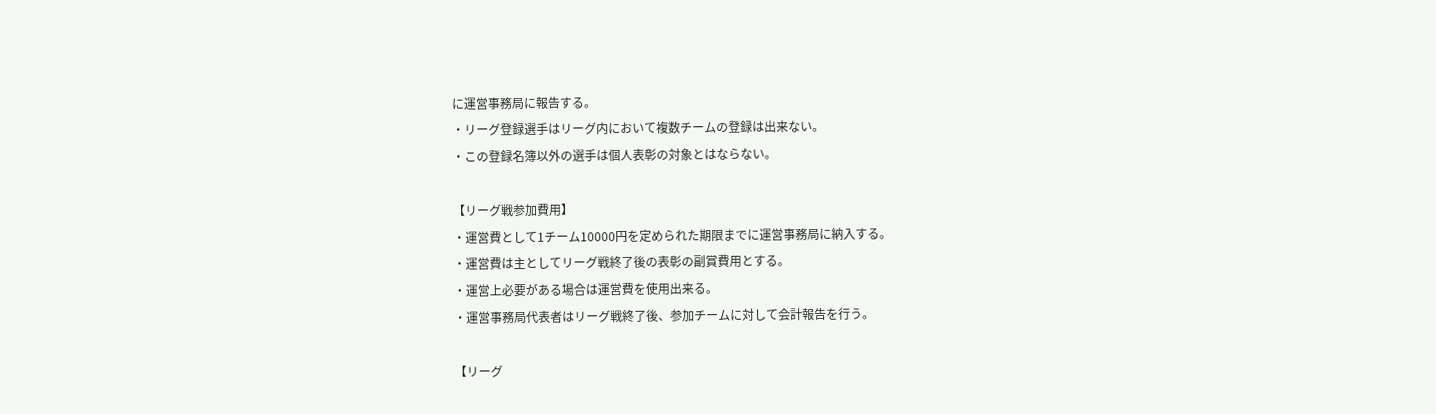に運営事務局に報告する。
・リーグ登録選手はリーグ内において複数チームの登録は出来ない。
・この登録名簿以外の選手は個人表彰の対象とはならない。

【リーグ戦参加費用】
・運営費として1チーム10000円を定められた期限までに運営事務局に納入する。
・運営費は主としてリーグ戦終了後の表彰の副賞費用とする。
・運営上必要がある場合は運営費を使用出来る。
・運営事務局代表者はリーグ戦終了後、参加チームに対して会計報告を行う。

【リーグ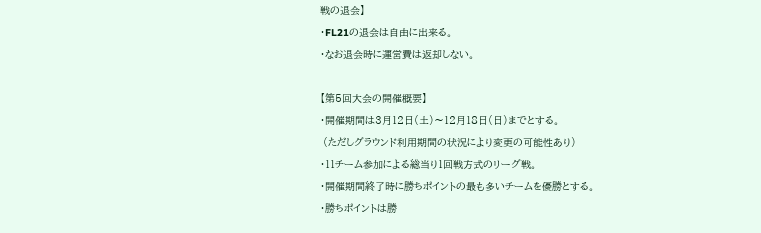戦の退会】
・FL21の退会は自由に出来る。
・なお退会時に運営費は返却しない。

【第5回大会の開催概要】
・開催期間は3月12日(土)〜12月18日(日)までとする。
 (ただしグラウンド利用期間の状況により変更の可能性あり)
・11チーム参加による総当り1回戦方式のリーグ戦。
・開催期間終了時に勝ちポイントの最も多いチームを優勝とする。
・勝ちポイントは勝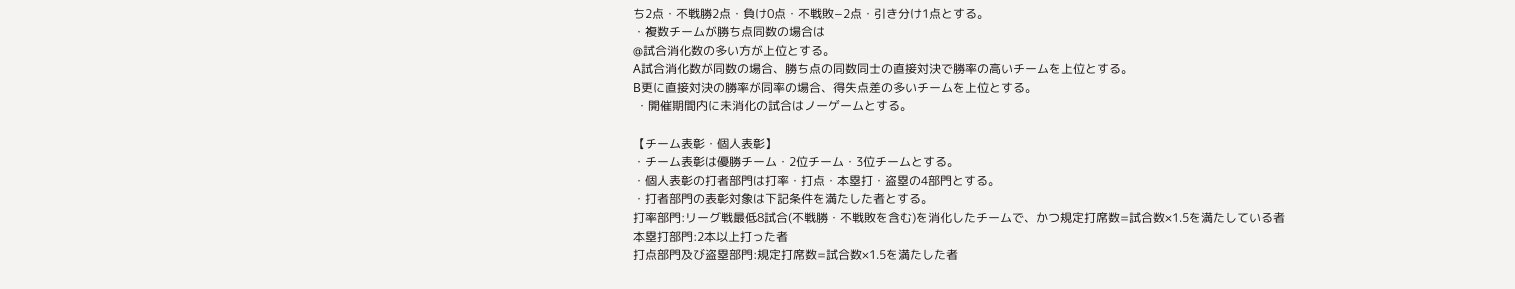ち2点・不戦勝2点・負け0点・不戦敗−2点・引き分け1点とする。
・複数チームが勝ち点同数の場合は
@試合消化数の多い方が上位とする。
A試合消化数が同数の場合、勝ち点の同数同士の直接対決で勝率の高いチームを上位とする。
B更に直接対決の勝率が同率の場合、得失点差の多いチームを上位とする。
 ・開催期間内に未消化の試合はノーゲームとする。

【チーム表彰・個人表彰】
・チーム表彰は優勝チーム・2位チーム・3位チームとする。
・個人表彰の打者部門は打率・打点・本塁打・盗塁の4部門とする。
・打者部門の表彰対象は下記条件を満たした者とする。
打率部門:リーグ戦最低8試合(不戦勝・不戦敗を含む)を消化したチームで、かつ規定打席数=試合数×1.5を満たしている者
本塁打部門:2本以上打った者
打点部門及び盗塁部門:規定打席数=試合数×1.5を満たした者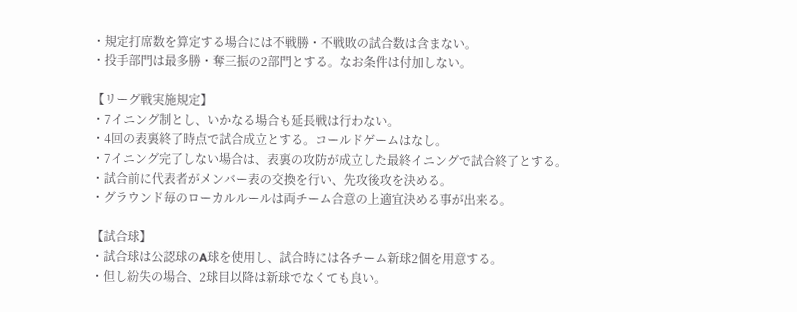・規定打席数を算定する場合には不戦勝・不戦敗の試合数は含まない。
・投手部門は最多勝・奪三振の2部門とする。なお条件は付加しない。

【リーグ戦実施規定】
・7イニング制とし、いかなる場合も延長戦は行わない。
・4回の表裏終了時点で試合成立とする。コールドゲームはなし。
・7イニング完了しない場合は、表裏の攻防が成立した最終イニングで試合終了とする。
・試合前に代表者がメンバー表の交換を行い、先攻後攻を決める。
・グラウンド毎のローカルルールは両チーム合意の上適宜決める事が出来る。

【試合球】
・試合球は公認球のA球を使用し、試合時には各チーム新球2個を用意する。
・但し紛失の場合、2球目以降は新球でなくても良い。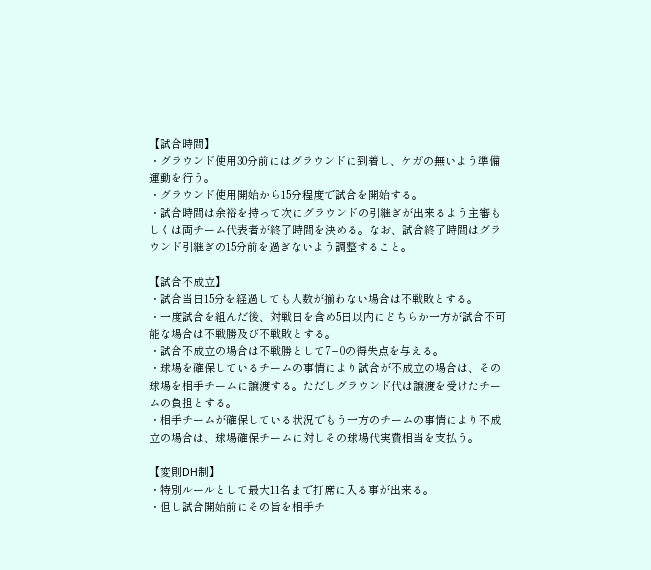【試合時間】
・グラウンド使用30分前にはグラウンドに到着し、ケガの無いよう準備運動を行う。
・グラウンド使用開始から15分程度で試合を開始する。
・試合時間は余裕を持って次にグラウンドの引継ぎが出来るよう主審もしくは両チーム代表者が終了時間を決める。なお、試合終了時間はグラウンド引継ぎの15分前を過ぎないよう調整すること。

【試合不成立】
・試合当日15分を経過しても人数が揃わない場合は不戦敗とする。
・一度試合を組んだ後、対戦日を含め5日以内にどちらか一方が試合不可能な場合は不戦勝及び不戦敗とする。
・試合不成立の場合は不戦勝として7−0の得失点を与える。
・球場を確保しているチームの事情により試合が不成立の場合は、その球場を相手チームに譲渡する。ただしグラウンド代は譲渡を受けたチームの負担とする。
・相手チームが確保している状況でもう一方のチームの事情により不成立の場合は、球場確保チームに対しその球場代実費相当を支払う。

【変則DH制】
・特別ルールとして最大11名まで打席に入る事が出来る。
・但し試合開始前にその旨を相手チ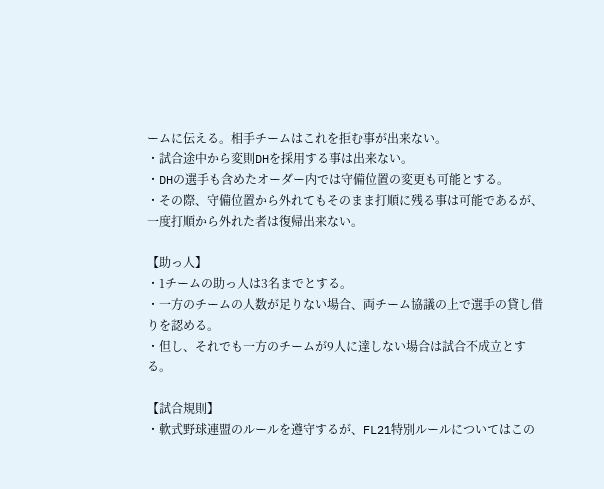ームに伝える。相手チームはこれを拒む事が出来ない。
・試合途中から変則DHを採用する事は出来ない。
・DHの選手も含めたオーダー内では守備位置の変更も可能とする。
・その際、守備位置から外れてもそのまま打順に残る事は可能であるが、一度打順から外れた者は復帰出来ない。

【助っ人】
・1チームの助っ人は3名までとする。
・一方のチームの人数が足りない場合、両チーム協議の上で選手の貸し借りを認める。
・但し、それでも一方のチームが9人に達しない場合は試合不成立とする。

【試合規則】
・軟式野球連盟のルールを遵守するが、FL21特別ルールについてはこの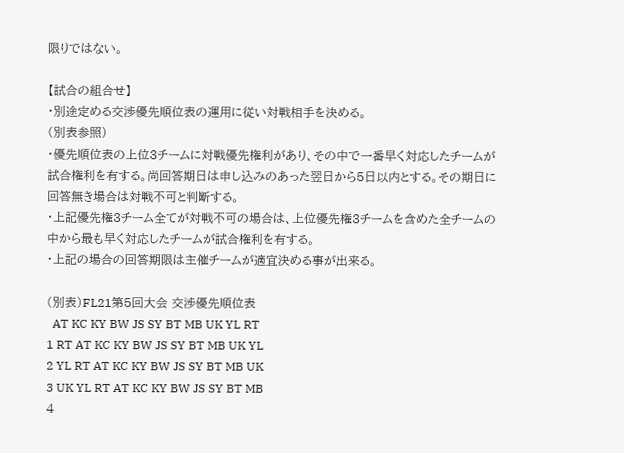限りではない。

【試合の組合せ】
・別途定める交渉優先順位表の運用に従い対戦相手を決める。
(別表参照)
・優先順位表の上位3チームに対戦優先権利があり、その中で一番早く対応したチームが試合権利を有する。尚回答期日は申し込みのあった翌日から5日以内とする。その期日に回答無き場合は対戦不可と判断する。
・上記優先権3チーム全てが対戦不可の場合は、上位優先権3チームを含めた全チームの中から最も早く対応したチームが試合権利を有する。
・上記の場合の回答期限は主催チームが適宜決める事が出来る。

(別表)FL21第5回大会 交渉優先順位表
  AT KC KY BW JS SY BT MB UK YL RT
1 RT AT KC KY BW JS SY BT MB UK YL
2 YL RT AT KC KY BW JS SY BT MB UK
3 UK YL RT AT KC KY BW JS SY BT MB
4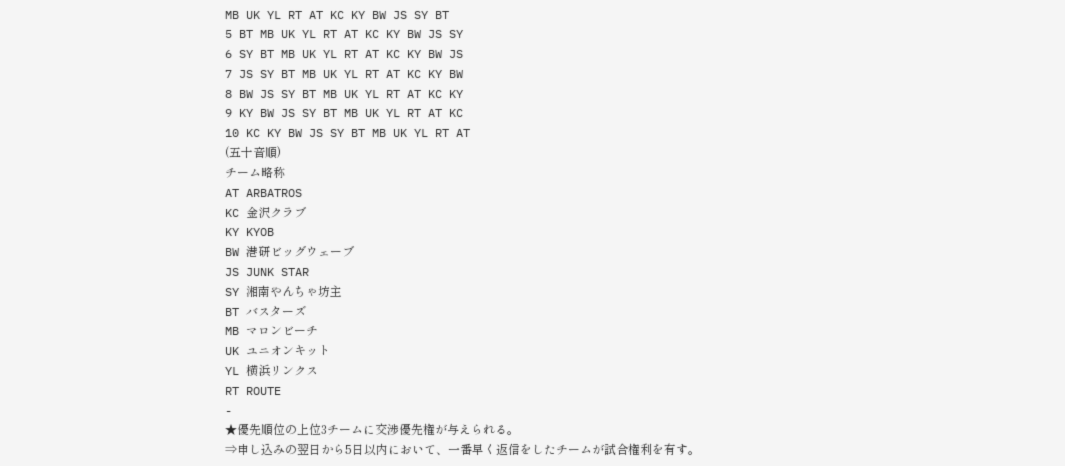MB UK YL RT AT KC KY BW JS SY BT
5 BT MB UK YL RT AT KC KY BW JS SY
6 SY BT MB UK YL RT AT KC KY BW JS
7 JS SY BT MB UK YL RT AT KC KY BW
8 BW JS SY BT MB UK YL RT AT KC KY
9 KY BW JS SY BT MB UK YL RT AT KC
10 KC KY BW JS SY BT MB UK YL RT AT
(五十音順)
チーム略称
AT ARBATROS
KC 金沢クラブ
KY KYOB
BW 港研ビッグウェーブ
JS JUNK STAR
SY 湘南やんちゃ坊主
BT バスターズ
MB マロンビーチ
UK ユニオンキット
YL 横浜リンクス
RT ROUTE
-
★優先順位の上位3チームに交渉優先権が与えられる。
⇒申し込みの翌日から5日以内において、一番早く返信をしたチームが試合権利を有す。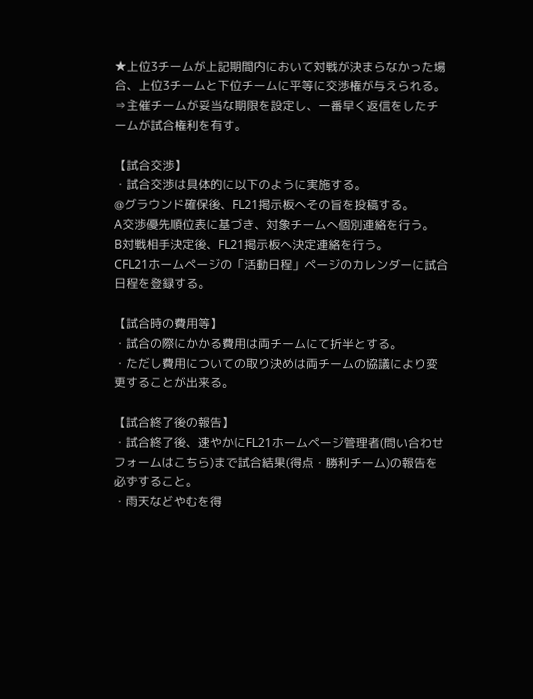★上位3チームが上記期間内において対戦が決まらなかった場合、上位3チームと下位チームに平等に交渉権が与えられる。
⇒主催チームが妥当な期限を設定し、一番早く返信をしたチームが試合権利を有す。

【試合交渉】
・試合交渉は具体的に以下のように実施する。
@グラウンド確保後、FL21掲示板へその旨を投稿する。
A交渉優先順位表に基づき、対象チームへ個別連絡を行う。
B対戦相手決定後、FL21掲示板へ決定連絡を行う。
CFL21ホームページの「活動日程」ページのカレンダーに試合日程を登録する。

【試合時の費用等】
・試合の際にかかる費用は両チームにて折半とする。
・ただし費用についての取り決めは両チームの協議により変更することが出来る。

【試合終了後の報告】
・試合終了後、速やかにFL21ホームページ管理者(問い合わせフォームはこちら)まで試合結果(得点・勝利チーム)の報告を必ずすること。
・雨天などやむを得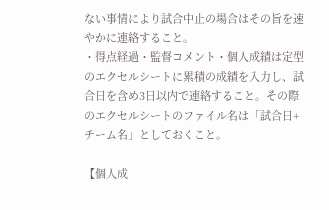ない事情により試合中止の場合はその旨を速やかに連絡すること。
・得点経過・監督コメント・個人成績は定型のエクセルシートに累積の成績を入力し、試合日を含め3日以内で連絡すること。その際のエクセルシートのファイル名は「試合日+チーム名」としておくこと。

【個人成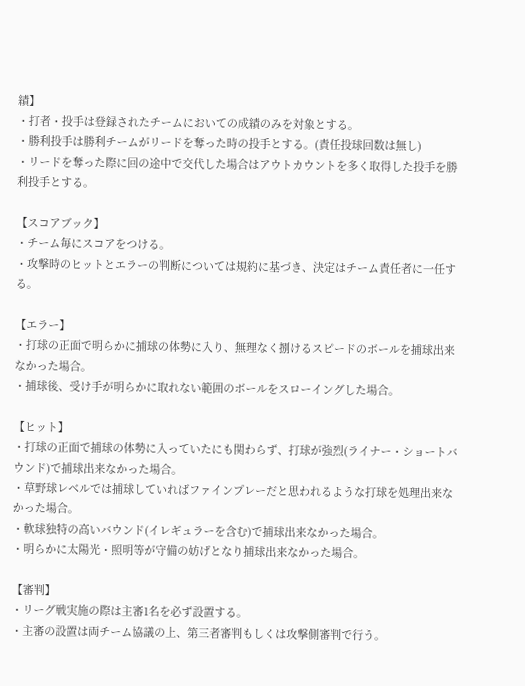績】
・打者・投手は登録されたチームにおいての成績のみを対象とする。
・勝利投手は勝利チームがリードを奪った時の投手とする。(責任投球回数は無し)
・リードを奪った際に回の途中で交代した場合はアウトカウントを多く取得した投手を勝利投手とする。

【スコアブック】
・チーム毎にスコアをつける。
・攻撃時のヒットとエラーの判断については規約に基づき、決定はチーム責任者に一任する。

【エラー】
・打球の正面で明らかに捕球の体勢に入り、無理なく捌けるスピードのボールを捕球出来なかった場合。
・捕球後、受け手が明らかに取れない範囲のボールをスローイングした場合。

【ヒット】
・打球の正面で捕球の体勢に入っていたにも関わらず、打球が強烈(ライナー・ショートバウンド)で捕球出来なかった場合。
・草野球レベルでは捕球していればファインプレーだと思われるような打球を処理出来なかった場合。
・軟球独特の高いバウンド(イレギュラーを含む)で捕球出来なかった場合。
・明らかに太陽光・照明等が守備の妨げとなり捕球出来なかった場合。

【審判】
・リーグ戦実施の際は主審1名を必ず設置する。
・主審の設置は両チーム協議の上、第三者審判もしくは攻撃側審判で行う。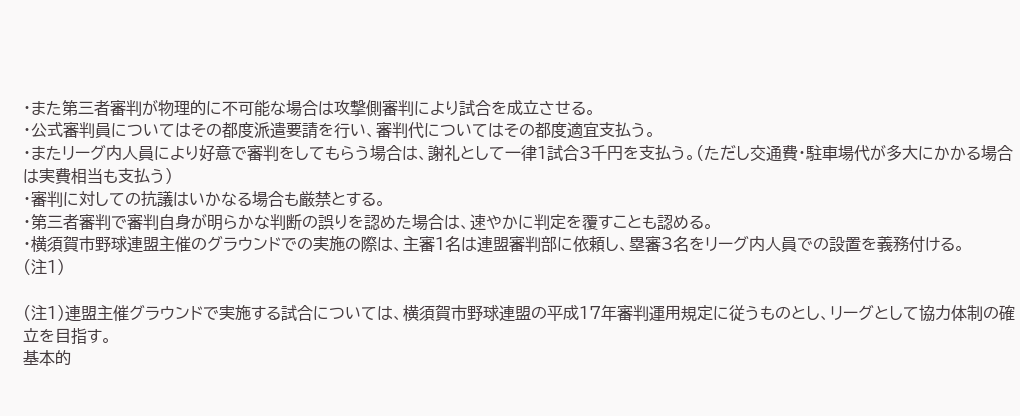・また第三者審判が物理的に不可能な場合は攻撃側審判により試合を成立させる。
・公式審判員についてはその都度派遣要請を行い、審判代についてはその都度適宜支払う。
・またリーグ内人員により好意で審判をしてもらう場合は、謝礼として一律1試合3千円を支払う。(ただし交通費・駐車場代が多大にかかる場合は実費相当も支払う)
・審判に対しての抗議はいかなる場合も厳禁とする。
・第三者審判で審判自身が明らかな判断の誤りを認めた場合は、速やかに判定を覆すことも認める。
・横須賀市野球連盟主催のグラウンドでの実施の際は、主審1名は連盟審判部に依頼し、塁審3名をリーグ内人員での設置を義務付ける。
(注1)

(注1)連盟主催グラウンドで実施する試合については、横須賀市野球連盟の平成17年審判運用規定に従うものとし、リーグとして協力体制の確立を目指す。
基本的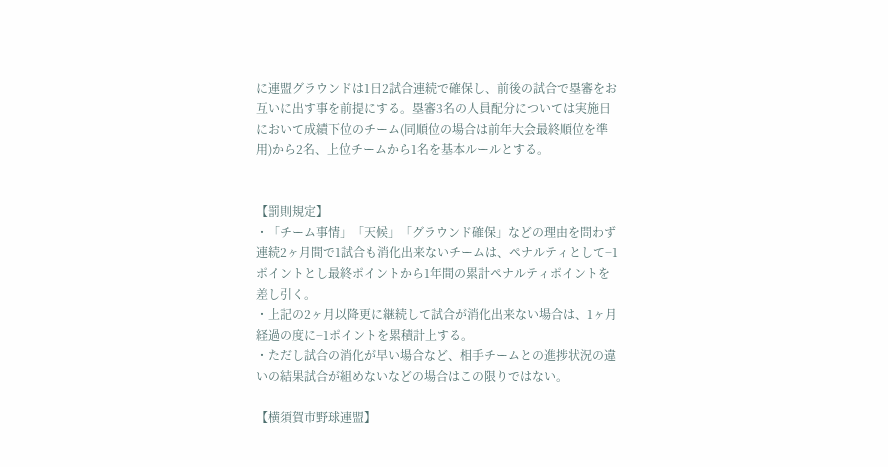に連盟グラウンドは1日2試合連続で確保し、前後の試合で塁審をお互いに出す事を前提にする。塁審3名の人員配分については実施日において成績下位のチーム(同順位の場合は前年大会最終順位を準用)から2名、上位チームから1名を基本ルールとする。


【罰則規定】
・「チーム事情」「天候」「グラウンド確保」などの理由を問わず連続2ヶ月間で1試合も消化出来ないチームは、ペナルティとして−1ポイントとし最終ポイントから1年間の累計ペナルティポイントを差し引く。
・上記の2ヶ月以降更に継続して試合が消化出来ない場合は、1ヶ月経過の度に−1ポイントを累積計上する。
・ただし試合の消化が早い場合など、相手チームとの進捗状況の違いの結果試合が組めないなどの場合はこの限りではない。

【横須賀市野球連盟】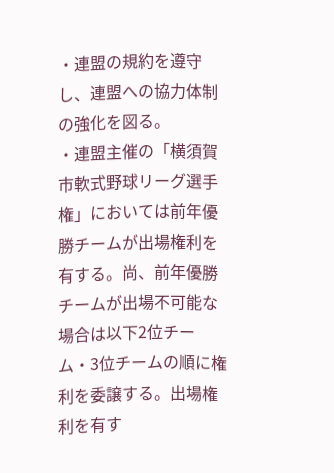・連盟の規約を遵守し、連盟への協力体制の強化を図る。
・連盟主催の「横須賀市軟式野球リーグ選手権」においては前年優勝チームが出場権利を有する。尚、前年優勝チームが出場不可能な場合は以下2位チーム・3位チームの順に権利を委譲する。出場権利を有す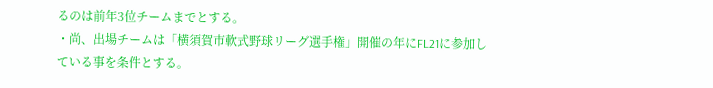るのは前年3位チームまでとする。
・尚、出場チームは「横須賀市軟式野球リーグ選手権」開催の年にFL21に参加している事を条件とする。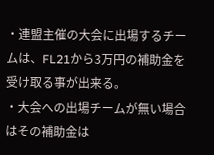・連盟主催の大会に出場するチームは、FL21から3万円の補助金を受け取る事が出来る。
・大会への出場チームが無い場合はその補助金は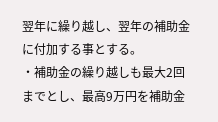翌年に繰り越し、翌年の補助金に付加する事とする。
・補助金の繰り越しも最大2回までとし、最高9万円を補助金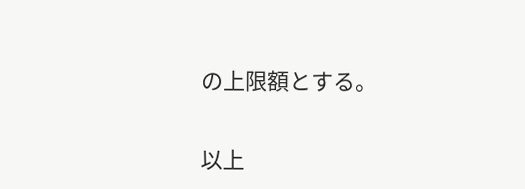の上限額とする。

以上